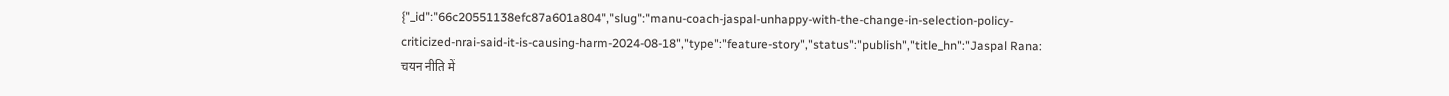{"_id":"66c20551138efc87a601a804","slug":"manu-coach-jaspal-unhappy-with-the-change-in-selection-policy-criticized-nrai-said-it-is-causing-harm-2024-08-18","type":"feature-story","status":"publish","title_hn":"Jaspal Rana: चयन नीति में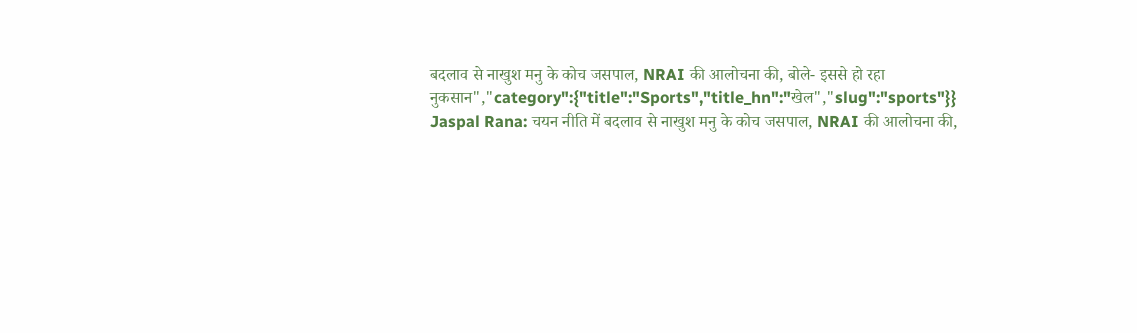बदलाव से नाखुश मनु के कोच जसपाल, NRAI की आलोचना की, बोले- इससे हो रहा नुकसान","category":{"title":"Sports","title_hn":"खेल","slug":"sports"}}
Jaspal Rana: चयन नीति में बदलाव से नाखुश मनु के कोच जसपाल, NRAI की आलोचना की,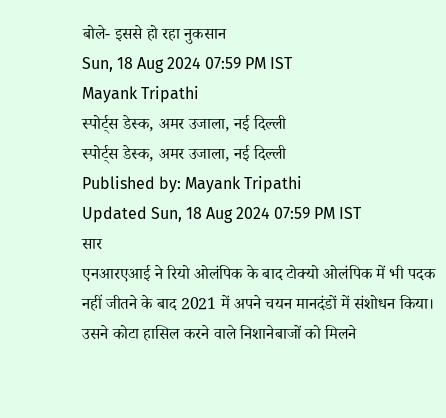बोले- इससे हो रहा नुकसान
Sun, 18 Aug 2024 07:59 PM IST
Mayank Tripathi
स्पोर्ट्स डेस्क, अमर उजाला, नई दिल्ली
स्पोर्ट्स डेस्क, अमर उजाला, नई दिल्ली
Published by: Mayank Tripathi
Updated Sun, 18 Aug 2024 07:59 PM IST
सार
एनआरएआई ने रियो ओलंपिक के बाद टोक्यो ओलंपिक में भी पदक नहीं जीतने के बाद 2021 में अपने चयन मानदंडों में संशोधन किया। उसने कोटा हासिल करने वाले निशानेबाजों को मिलने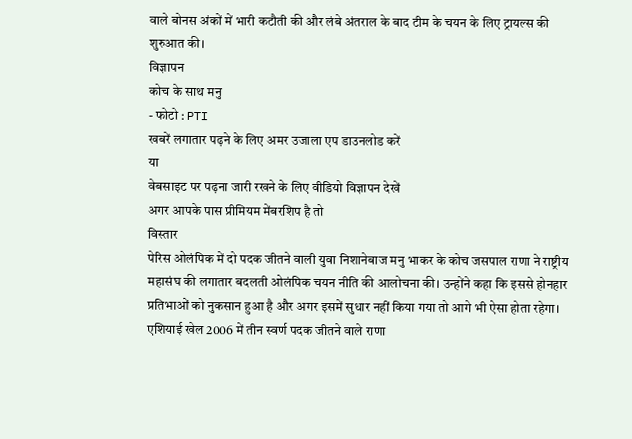वाले बोनस अंकों में भारी कटौती की और लंबे अंतराल के बाद टीम के चयन के लिए ट्रायल्स की शुरुआत की।
विज्ञापन
कोच के साथ मनु
- फोटो : PTI
खबरें लगातार पढ़ने के लिए अमर उजाला एप डाउनलोड करें
या
वेबसाइट पर पढ़ना जारी रखने के लिए वीडियो विज्ञापन देखें
अगर आपके पास प्रीमियम मेंबरशिप है तो
विस्तार
पेरिस ओलंपिक में दो पदक जीतने वाली युवा निशानेबाज मनु भाकर के कोच जसपाल राणा ने राष्ट्रीय महासंघ की लगातार बदलती ओलंपिक चयन नीति की आलोचना की। उन्होंने कहा कि इससे होनहार प्रतिभाओं को नुकसान हुआ है और अगर इसमें सुधार नहीं किया गया तो आगे भी ऐसा होता रहेगा।
एशियाई खेल 2006 में तीन स्वर्ण पदक जीतने वाले राणा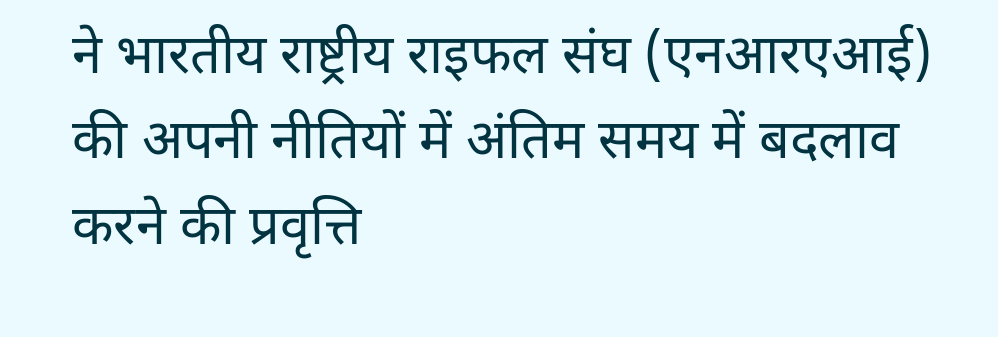ने भारतीय राष्ट्रीय राइफल संघ (एनआरएआई) की अपनी नीतियों में अंतिम समय में बदलाव करने की प्रवृत्ति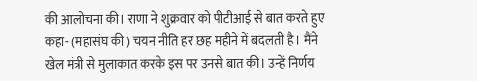की आलोचना की। राणा ने शुक्रवार को पीटीआई से बात करते हुए कहा- (महासंघ की) चयन नीति हर छह महीने में बदलती है। मैंने खेल मंत्री से मुलाकात करके इस पर उनसे बात की। उन्हें निर्णय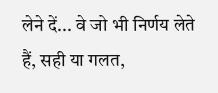लेने दें... वे जो भी निर्णय लेते हैं, सही या गलत,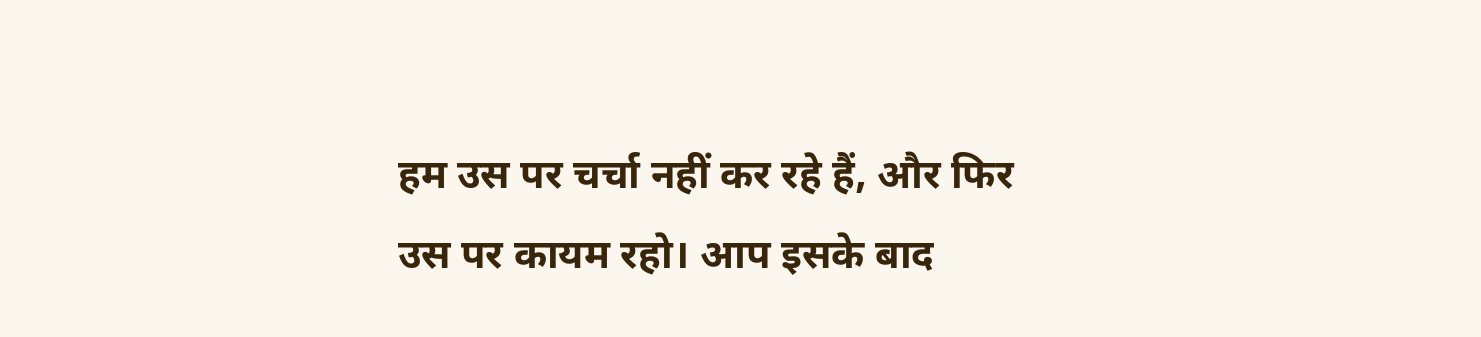हम उस पर चर्चा नहीं कर रहे हैं, और फिर उस पर कायम रहो। आप इसके बाद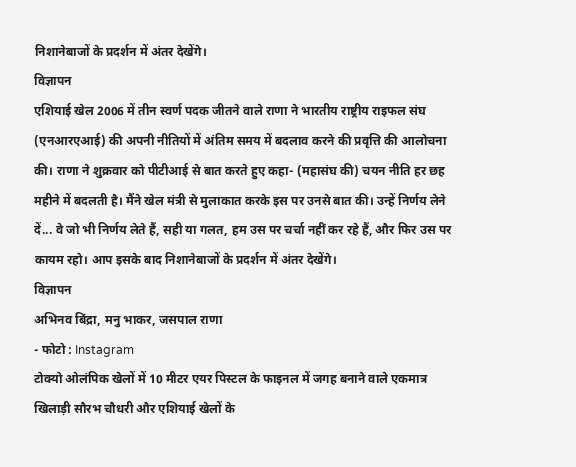निशानेबाजों के प्रदर्शन में अंतर देखेंगे।
विज्ञापन
एशियाई खेल 2006 में तीन स्वर्ण पदक जीतने वाले राणा ने भारतीय राष्ट्रीय राइफल संघ (एनआरएआई) की अपनी नीतियों में अंतिम समय में बदलाव करने की प्रवृत्ति की आलोचना की। राणा ने शुक्रवार को पीटीआई से बात करते हुए कहा- (महासंघ की) चयन नीति हर छह महीने में बदलती है। मैंने खेल मंत्री से मुलाकात करके इस पर उनसे बात की। उन्हें निर्णय लेने दें... वे जो भी निर्णय लेते हैं, सही या गलत, हम उस पर चर्चा नहीं कर रहे हैं, और फिर उस पर कायम रहो। आप इसके बाद निशानेबाजों के प्रदर्शन में अंतर देखेंगे।
विज्ञापन
अभिनव बिंद्रा, मनु भाकर, जसपाल राणा
- फोटो : Instagram
टोक्यो ओलंपिक खेलों में 10 मीटर एयर पिस्टल के फाइनल में जगह बनाने वाले एकमात्र खिलाड़ी सौरभ चौधरी और एशियाई खेलों के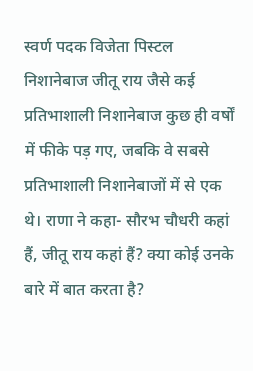स्वर्ण पदक विजेता पिस्टल निशानेबाज जीतू राय जैसे कई प्रतिभाशाली निशानेबाज कुछ ही वर्षों में फीके पड़ गए, जबकि वे सबसे प्रतिभाशाली निशानेबाजों में से एक थे। राणा ने कहा- सौरभ चौधरी कहां हैं, जीतू राय कहां हैं? क्या कोई उनके बारे में बात करता है?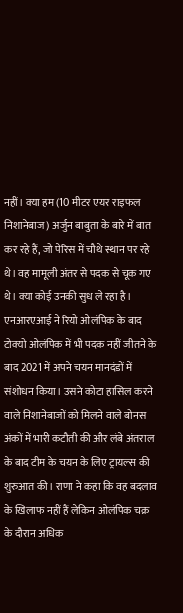नहीं। क्या हम (10 मीटर एयर राइफल निशानेबाज) अर्जुन बाबुता के बारे में बात कर रहे हैं, जो पेरिस में चौथे स्थान पर रहे थे। वह मामूली अंतर से पदक से चूक गए थे। क्या कोई उनकी सुध ले रहा है।
एनआरएआई ने रियो ओलंपिक के बाद टोक्यो ओलंपिक में भी पदक नहीं जीतने के बाद 2021 में अपने चयन मानदंडों में संशोधन किया। उसने कोटा हासिल करने वाले निशानेबाजों को मिलने वाले बोनस अंकों में भारी कटौती की और लंबे अंतराल के बाद टीम के चयन के लिए ट्रायल्स की शुरुआत की। राणा ने कहा कि वह बदलाव के खिलाफ नहीं हैं लेकिन ओलंपिक चक्र के दौरान अधिक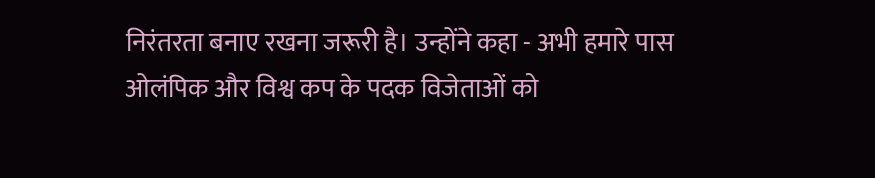निरंतरता बनाए रखना जरूरी है। उन्होंने कहा - अभी हमारे पास ओलंपिक और विश्व कप के पदक विजेताओं को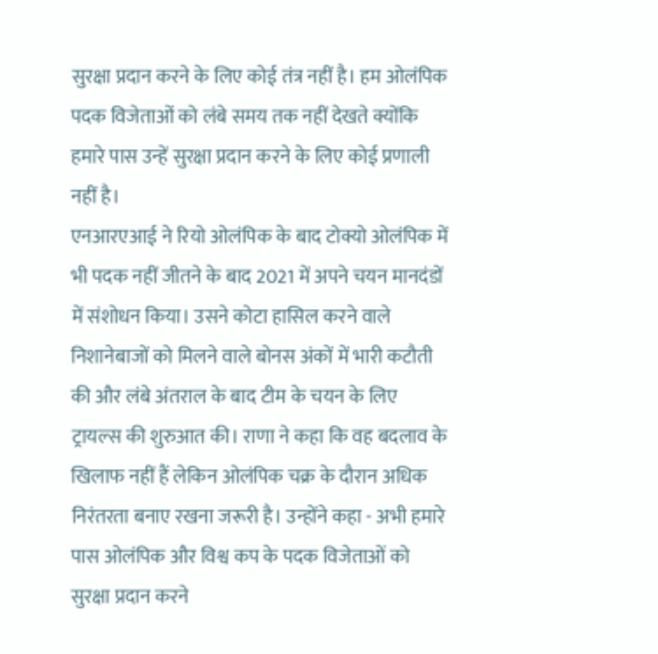सुरक्षा प्रदान करने के लिए कोई तंत्र नहीं है। हम ओलंपिक पदक विजेताओं को लंबे समय तक नहीं देखते क्योंकि हमारे पास उन्हें सुरक्षा प्रदान करने के लिए कोई प्रणाली नहीं है।
एनआरएआई ने रियो ओलंपिक के बाद टोक्यो ओलंपिक में भी पदक नहीं जीतने के बाद 2021 में अपने चयन मानदंडों में संशोधन किया। उसने कोटा हासिल करने वाले निशानेबाजों को मिलने वाले बोनस अंकों में भारी कटौती की और लंबे अंतराल के बाद टीम के चयन के लिए ट्रायल्स की शुरुआत की। राणा ने कहा कि वह बदलाव के खिलाफ नहीं हैं लेकिन ओलंपिक चक्र के दौरान अधिक निरंतरता बनाए रखना जरूरी है। उन्होंने कहा - अभी हमारे पास ओलंपिक और विश्व कप के पदक विजेताओं को सुरक्षा प्रदान करने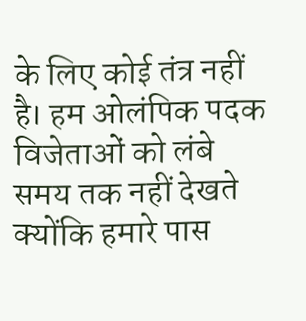के लिए कोई तंत्र नहीं है। हम ओलंपिक पदक विजेताओं को लंबे समय तक नहीं देखते क्योंकि हमारे पास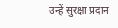उन्हें सुरक्षा प्रदान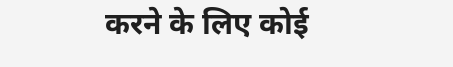करने के लिए कोई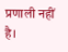प्रणाली नहीं है।